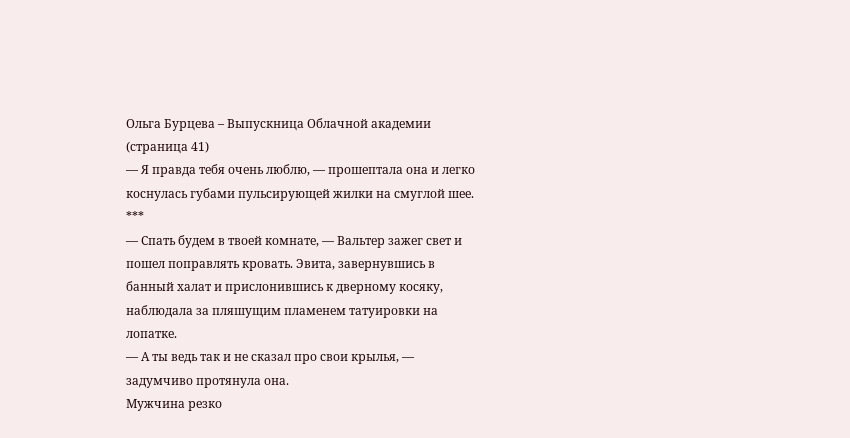Ольга Бурцева – Выпускница Облачной академии (страница 41)
— Я правда тебя очень люблю, — прошептала она и легко коснулась губами пульсирующей жилки на смуглой шее.
***
— Спать будем в твоей комнате, — Вальтер зажег свет и пошел поправлять кровать. Эвита, завернувшись в банный халат и прислонившись к дверному косяку, наблюдала за пляшущим пламенем татуировки на лопатке.
— А ты ведь так и не сказал про свои крылья, — задумчиво протянула она.
Мужчина резко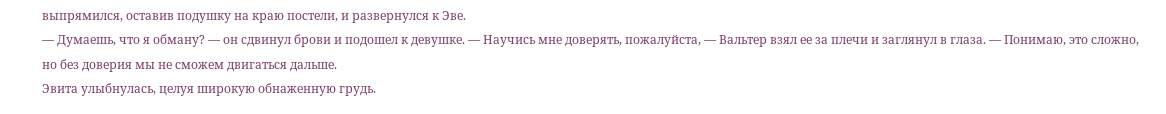выпрямился, оставив подушку на краю постели, и развернулся к Эве.
— Думаешь, что я обману? — он сдвинул брови и подошел к девушке. — Научись мне доверять, пожалуйста, — Вальтер взял ее за плечи и заглянул в глаза. — Понимаю, это сложно, но без доверия мы не сможем двигаться дальше.
Эвита улыбнулась, целуя широкую обнаженную грудь.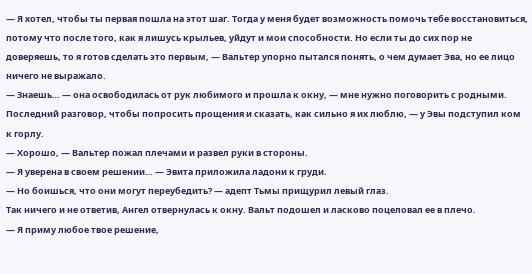— Я хотел, чтобы ты первая пошла на этот шаг. Тогда у меня будет возможность помочь тебе восстановиться, потому что после того, как я лишусь крыльев, уйдут и мои способности. Но если ты до сих пор не доверяешь, то я готов сделать это первым, — Вальтер упорно пытался понять, о чем думает Эва, но ее лицо ничего не выражало.
— Знаешь… — она освободилась от рук любимого и прошла к окну, — мне нужно поговорить с родными. Последний разговор, чтобы попросить прощения и сказать, как сильно я их люблю, — у Эвы подступил ком к горлу.
— Хорошо, — Вальтер пожал плечами и развел руки в стороны.
— Я уверена в своем решении… — Эвита приложила ладони к груди.
— Но боишься, что они могут переубедить? — адепт Тьмы прищурил левый глаз.
Так ничего и не ответив, Ангел отвернулась к окну. Вальт подошел и ласково поцеловал ее в плечо.
— Я приму любое твое решение,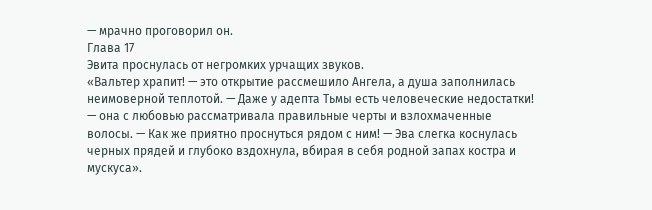— мрачно проговорил он.
Глава 17
Эвита проснулась от негромких урчащих звуков.
«Вальтер храпит! — это открытие рассмешило Ангела, а душа заполнилась неимоверной теплотой. — Даже у адепта Тьмы есть человеческие недостатки! — она с любовью рассматривала правильные черты и взлохмаченные волосы. — Как же приятно проснуться рядом с ним! — Эва слегка коснулась черных прядей и глубоко вздохнула, вбирая в себя родной запах костра и мускуса».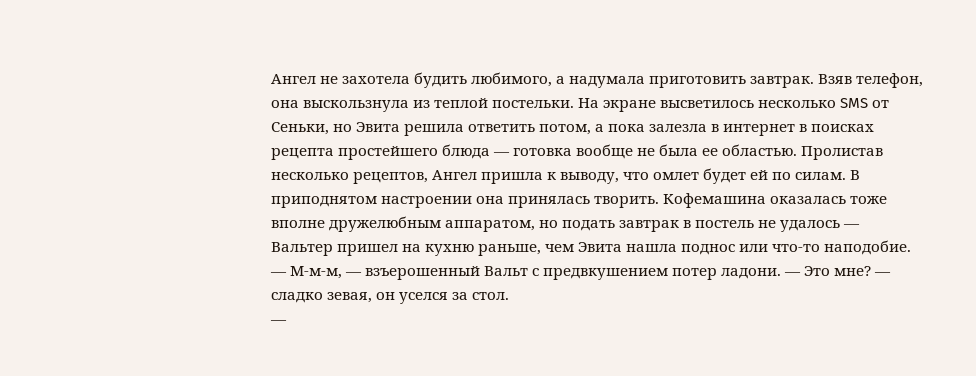Ангел не захотела будить любимого, а надумала приготовить завтрак. Взяв телефон, она выскользнула из теплой постельки. На экране высветилось несколько SMS от Сеньки, но Эвита решила ответить потом, а пока залезла в интернет в поисках рецепта простейшего блюда — готовка вообще не была ее областью. Пролистав несколько рецептов, Ангел пришла к выводу, что омлет будет ей по силам. В приподнятом настроении она принялась творить. Кофемашина оказалась тоже вполне дружелюбным аппаратом, но подать завтрак в постель не удалось — Вальтер пришел на кухню раньше, чем Эвита нашла поднос или что-то наподобие.
— М-м-м, — взъерошенный Вальт с предвкушением потер ладони. — Это мне? — сладко зевая, он уселся за стол.
—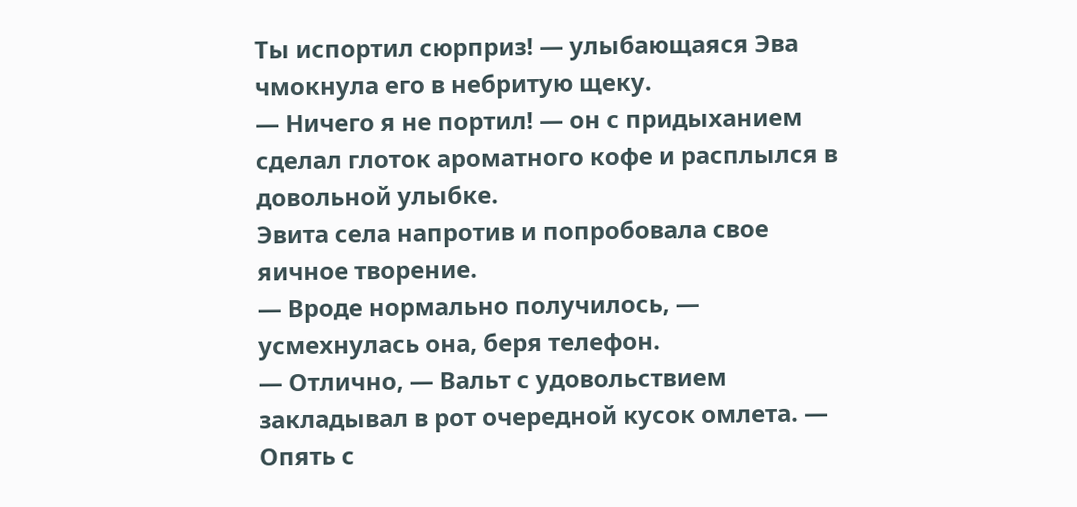Ты испортил сюрприз! — улыбающаяся Эва чмокнула его в небритую щеку.
— Ничего я не портил! — он с придыханием сделал глоток ароматного кофе и расплылся в довольной улыбке.
Эвита села напротив и попробовала свое яичное творение.
— Вроде нормально получилось, — усмехнулась она, беря телефон.
— Отлично, — Вальт с удовольствием закладывал в рот очередной кусок омлета. — Опять с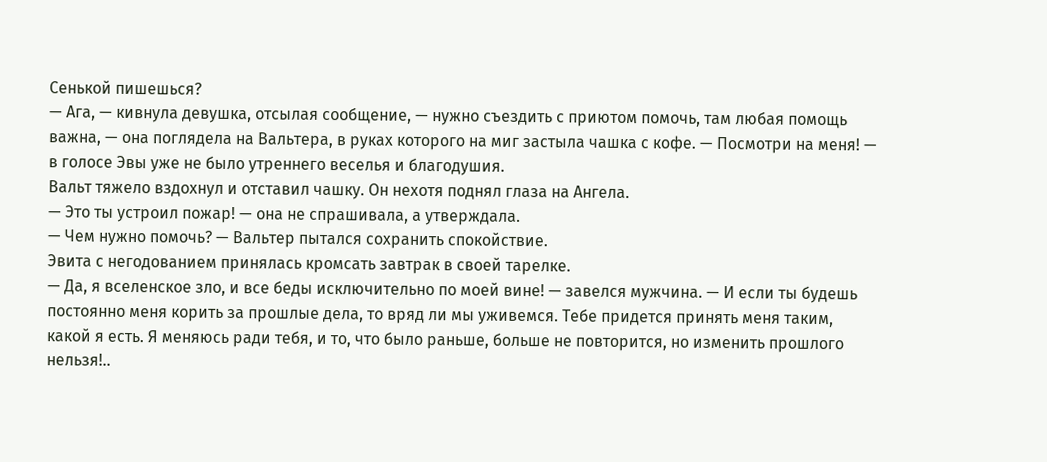Сенькой пишешься?
— Ага, — кивнула девушка, отсылая сообщение, — нужно съездить с приютом помочь, там любая помощь важна, — она поглядела на Вальтера, в руках которого на миг застыла чашка с кофе. — Посмотри на меня! — в голосе Эвы уже не было утреннего веселья и благодушия.
Вальт тяжело вздохнул и отставил чашку. Он нехотя поднял глаза на Ангела.
— Это ты устроил пожар! — она не спрашивала, а утверждала.
— Чем нужно помочь? — Вальтер пытался сохранить спокойствие.
Эвита с негодованием принялась кромсать завтрак в своей тарелке.
— Да, я вселенское зло, и все беды исключительно по моей вине! — завелся мужчина. — И если ты будешь постоянно меня корить за прошлые дела, то вряд ли мы уживемся. Тебе придется принять меня таким, какой я есть. Я меняюсь ради тебя, и то, что было раньше, больше не повторится, но изменить прошлого нельзя!..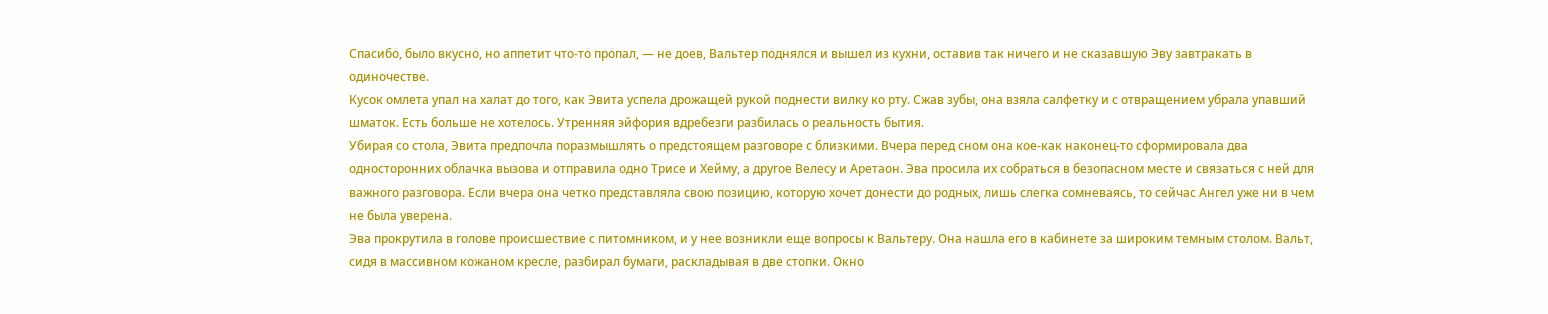Спасибо, было вкусно, но аппетит что-то пропал, — не доев, Вальтер поднялся и вышел из кухни, оставив так ничего и не сказавшую Эву завтракать в одиночестве.
Кусок омлета упал на халат до того, как Эвита успела дрожащей рукой поднести вилку ко рту. Сжав зубы, она взяла салфетку и с отвращением убрала упавший шматок. Есть больше не хотелось. Утренняя эйфория вдребезги разбилась о реальность бытия.
Убирая со стола, Эвита предпочла поразмышлять о предстоящем разговоре с близкими. Вчера перед сном она кое-как наконец-то сформировала два односторонних облачка вызова и отправила одно Трисе и Хейму, а другое Велесу и Аретаон. Эва просила их собраться в безопасном месте и связаться с ней для важного разговора. Если вчера она четко представляла свою позицию, которую хочет донести до родных, лишь слегка сомневаясь, то сейчас Ангел уже ни в чем не была уверена.
Эва прокрутила в голове происшествие с питомником, и у нее возникли еще вопросы к Вальтеру. Она нашла его в кабинете за широким темным столом. Вальт, сидя в массивном кожаном кресле, разбирал бумаги, раскладывая в две стопки. Окно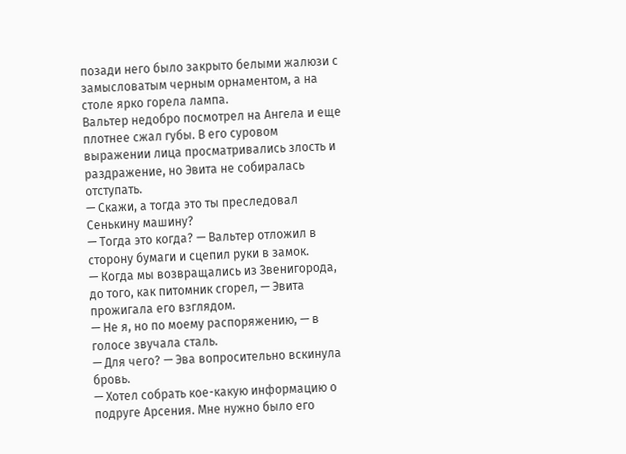позади него было закрыто белыми жалюзи с замысловатым черным орнаментом, а на столе ярко горела лампа.
Вальтер недобро посмотрел на Ангела и еще плотнее сжал губы. В его суровом выражении лица просматривались злость и раздражение, но Эвита не собиралась отступать.
— Скажи, а тогда это ты преследовал Сенькину машину?
— Тогда это когда? — Вальтер отложил в сторону бумаги и сцепил руки в замок.
— Когда мы возвращались из Звенигорода, до того, как питомник сгорел, — Эвита прожигала его взглядом.
— Не я, но по моему распоряжению, — в голосе звучала сталь.
— Для чего? — Эва вопросительно вскинула бровь.
— Хотел собрать кое-какую информацию о подруге Арсения. Мне нужно было его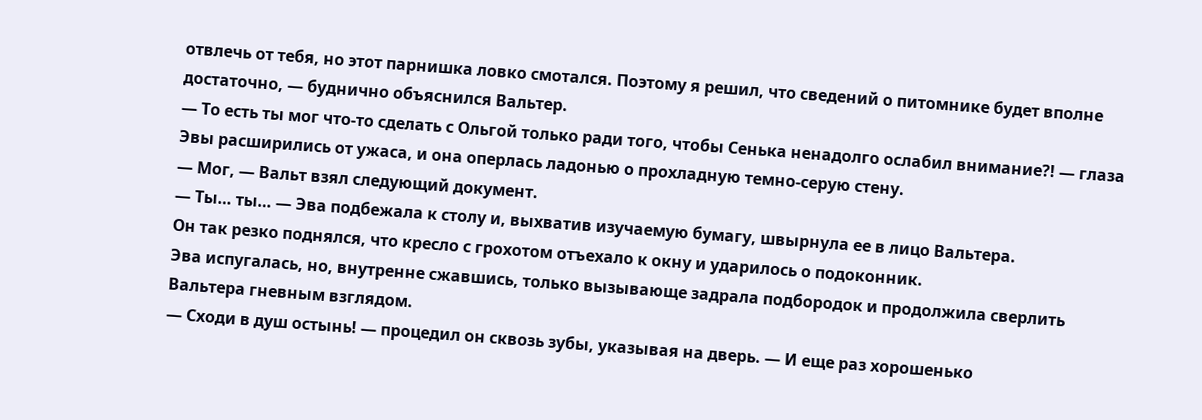отвлечь от тебя, но этот парнишка ловко смотался. Поэтому я решил, что сведений о питомнике будет вполне достаточно, — буднично объяснился Вальтер.
— То есть ты мог что-то сделать с Ольгой только ради того, чтобы Сенька ненадолго ослабил внимание?! — глаза Эвы расширились от ужаса, и она оперлась ладонью о прохладную темно-серую стену.
— Мог, — Вальт взял следующий документ.
— Ты… ты… — Эва подбежала к столу и, выхватив изучаемую бумагу, швырнула ее в лицо Вальтера.
Он так резко поднялся, что кресло с грохотом отъехало к окну и ударилось о подоконник.
Эва испугалась, но, внутренне сжавшись, только вызывающе задрала подбородок и продолжила сверлить Вальтера гневным взглядом.
— Сходи в душ остынь! — процедил он сквозь зубы, указывая на дверь. — И еще раз хорошенько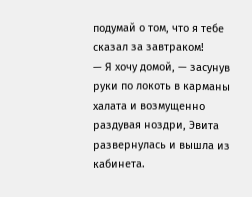подумай о том, что я тебе сказал за завтраком!
— Я хочу домой, — засунув руки по локоть в карманы халата и возмущенно раздувая ноздри, Эвита развернулась и вышла из кабинета.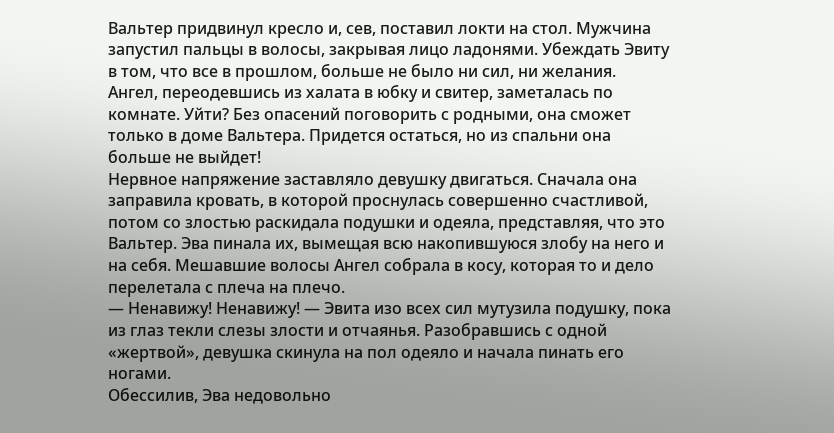Вальтер придвинул кресло и, сев, поставил локти на стол. Мужчина запустил пальцы в волосы, закрывая лицо ладонями. Убеждать Эвиту в том, что все в прошлом, больше не было ни сил, ни желания.
Ангел, переодевшись из халата в юбку и свитер, заметалась по комнате. Уйти? Без опасений поговорить с родными, она сможет только в доме Вальтера. Придется остаться, но из спальни она больше не выйдет!
Нервное напряжение заставляло девушку двигаться. Сначала она заправила кровать, в которой проснулась совершенно счастливой, потом со злостью раскидала подушки и одеяла, представляя, что это Вальтер. Эва пинала их, вымещая всю накопившуюся злобу на него и на себя. Мешавшие волосы Ангел собрала в косу, которая то и дело перелетала с плеча на плечо.
— Ненавижу! Ненавижу! — Эвита изо всех сил мутузила подушку, пока из глаз текли слезы злости и отчаянья. Разобравшись с одной «жертвой», девушка скинула на пол одеяло и начала пинать его ногами.
Обессилив, Эва недовольно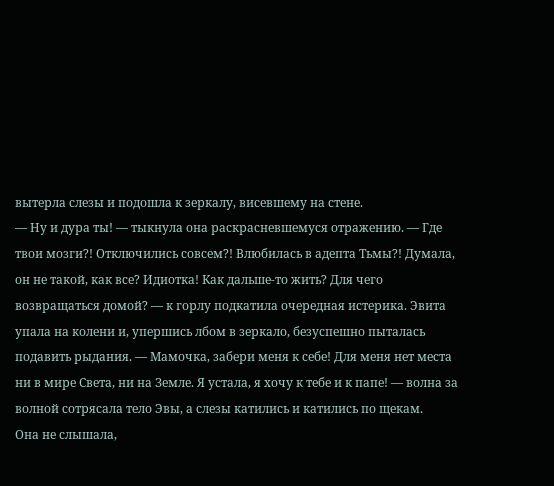вытерла слезы и подошла к зеркалу, висевшему на стене.
— Ну и дура ты! — тыкнула она раскрасневшемуся отражению. — Где твои мозги?! Отключились совсем?! Влюбилась в адепта Тьмы?! Думала, он не такой, как все? Идиотка! Как дальше-то жить? Для чего возвращаться домой? — к горлу подкатила очередная истерика. Эвита упала на колени и, упершись лбом в зеркало, безуспешно пыталась подавить рыдания. — Мамочка, забери меня к себе! Для меня нет места ни в мире Света, ни на Земле. Я устала, я хочу к тебе и к папе! — волна за волной сотрясала тело Эвы, а слезы катились и катились по щекам.
Она не слышала,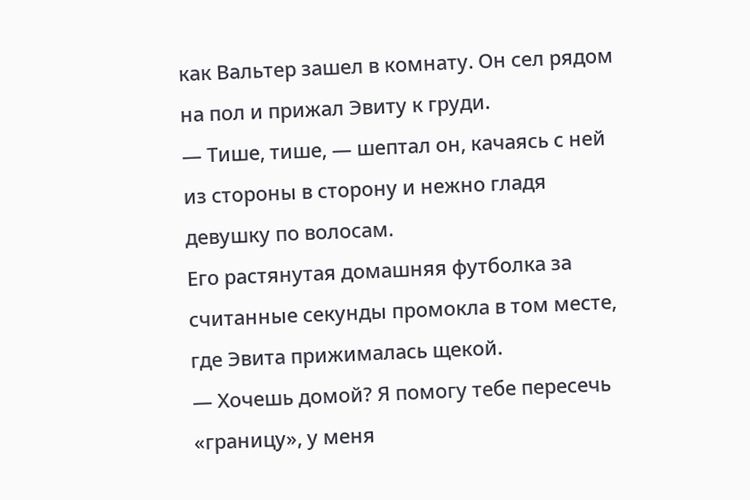как Вальтер зашел в комнату. Он сел рядом на пол и прижал Эвиту к груди.
— Тише, тише, — шептал он, качаясь с ней из стороны в сторону и нежно гладя девушку по волосам.
Его растянутая домашняя футболка за считанные секунды промокла в том месте, где Эвита прижималась щекой.
— Хочешь домой? Я помогу тебе пересечь «границу», у меня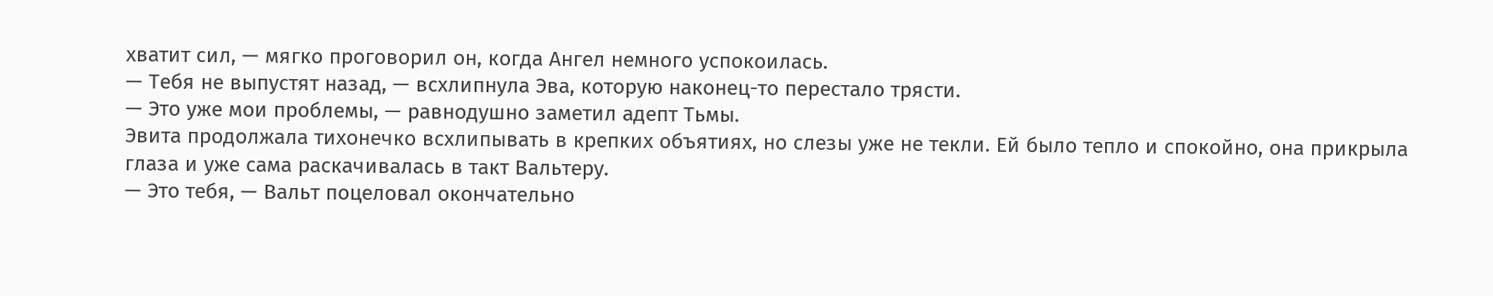хватит сил, — мягко проговорил он, когда Ангел немного успокоилась.
— Тебя не выпустят назад, — всхлипнула Эва, которую наконец-то перестало трясти.
— Это уже мои проблемы, — равнодушно заметил адепт Тьмы.
Эвита продолжала тихонечко всхлипывать в крепких объятиях, но слезы уже не текли. Ей было тепло и спокойно, она прикрыла глаза и уже сама раскачивалась в такт Вальтеру.
— Это тебя, — Вальт поцеловал окончательно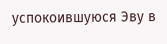успокоившуюся Эву в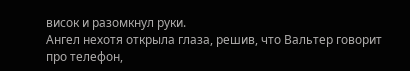висок и разомкнул руки.
Ангел нехотя открыла глаза, решив, что Вальтер говорит про телефон,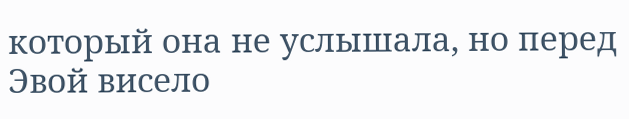который она не услышала, но перед Эвой висело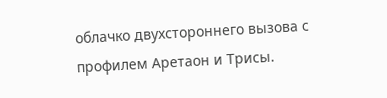облачко двухстороннего вызова с профилем Аретаон и Трисы.